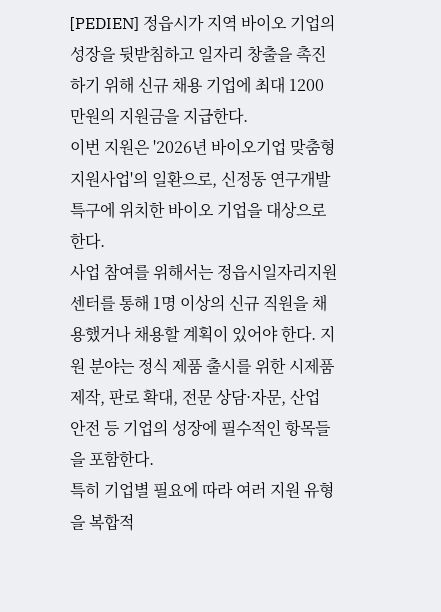[PEDIEN] 정읍시가 지역 바이오 기업의 성장을 뒷받침하고 일자리 창출을 촉진하기 위해 신규 채용 기업에 최대 1200만원의 지원금을 지급한다.
이번 지원은 '2026년 바이오기업 맞춤형 지원사업'의 일환으로, 신정동 연구개발특구에 위치한 바이오 기업을 대상으로 한다.
사업 참여를 위해서는 정읍시일자리지원센터를 통해 1명 이상의 신규 직원을 채용했거나 채용할 계획이 있어야 한다. 지원 분야는 정식 제품 출시를 위한 시제품 제작, 판로 확대, 전문 상담·자문, 산업 안전 등 기업의 성장에 필수적인 항목들을 포함한다.
특히 기업별 필요에 따라 여러 지원 유형을 복합적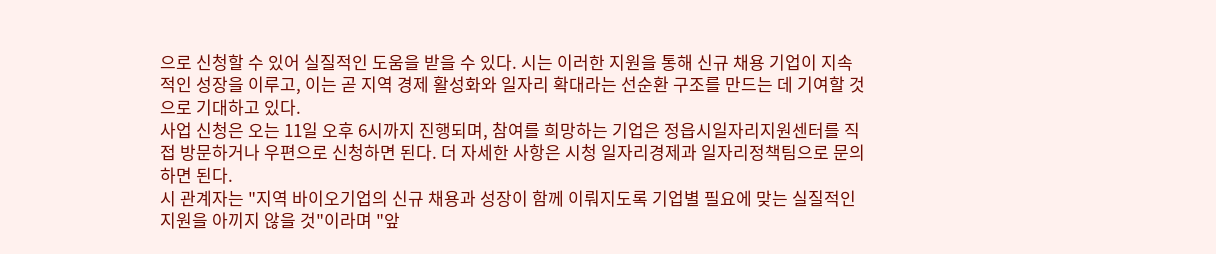으로 신청할 수 있어 실질적인 도움을 받을 수 있다. 시는 이러한 지원을 통해 신규 채용 기업이 지속적인 성장을 이루고, 이는 곧 지역 경제 활성화와 일자리 확대라는 선순환 구조를 만드는 데 기여할 것으로 기대하고 있다.
사업 신청은 오는 11일 오후 6시까지 진행되며, 참여를 희망하는 기업은 정읍시일자리지원센터를 직접 방문하거나 우편으로 신청하면 된다. 더 자세한 사항은 시청 일자리경제과 일자리정책팀으로 문의하면 된다.
시 관계자는 "지역 바이오기업의 신규 채용과 성장이 함께 이뤄지도록 기업별 필요에 맞는 실질적인 지원을 아끼지 않을 것"이라며 "앞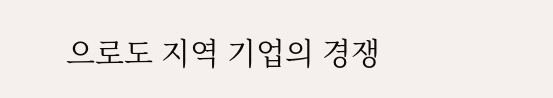으로도 지역 기업의 경쟁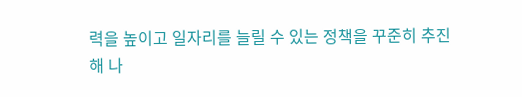력을 높이고 일자리를 늘릴 수 있는 정책을 꾸준히 추진해 나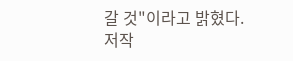갈 것"이라고 밝혔다.
저작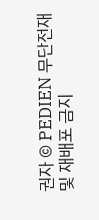권자 © PEDIEN 무단전재 및 재배포 금지